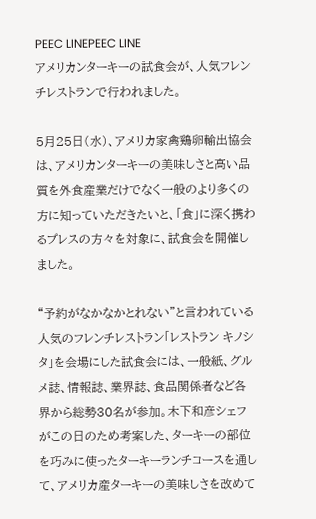PEEC LINEPEEC LINE
アメリカンターキーの試食会が、人気フレンチレストランで行われました。

5月25日(水)、アメリカ家禽鶏卵輸出協会は、アメリカンターキーの美味しさと高い品質を外食産業だけでなく一般のより多くの方に知っていただきたいと、「食」に深く携わるプレスの方々を対象に、試食会を開催しました。

“予約がなかなかとれない”と言われている人気のフレンチレストラン「レストラン キノシタ」を会場にした試食会には、一般紙、グルメ誌、情報誌、業界誌、食品関係者など各界から総勢30名が参加。木下和彦シェフがこの日のため考案した、ターキーの部位を巧みに使ったターキーランチコースを通して、アメリカ産ターキーの美味しさを改めて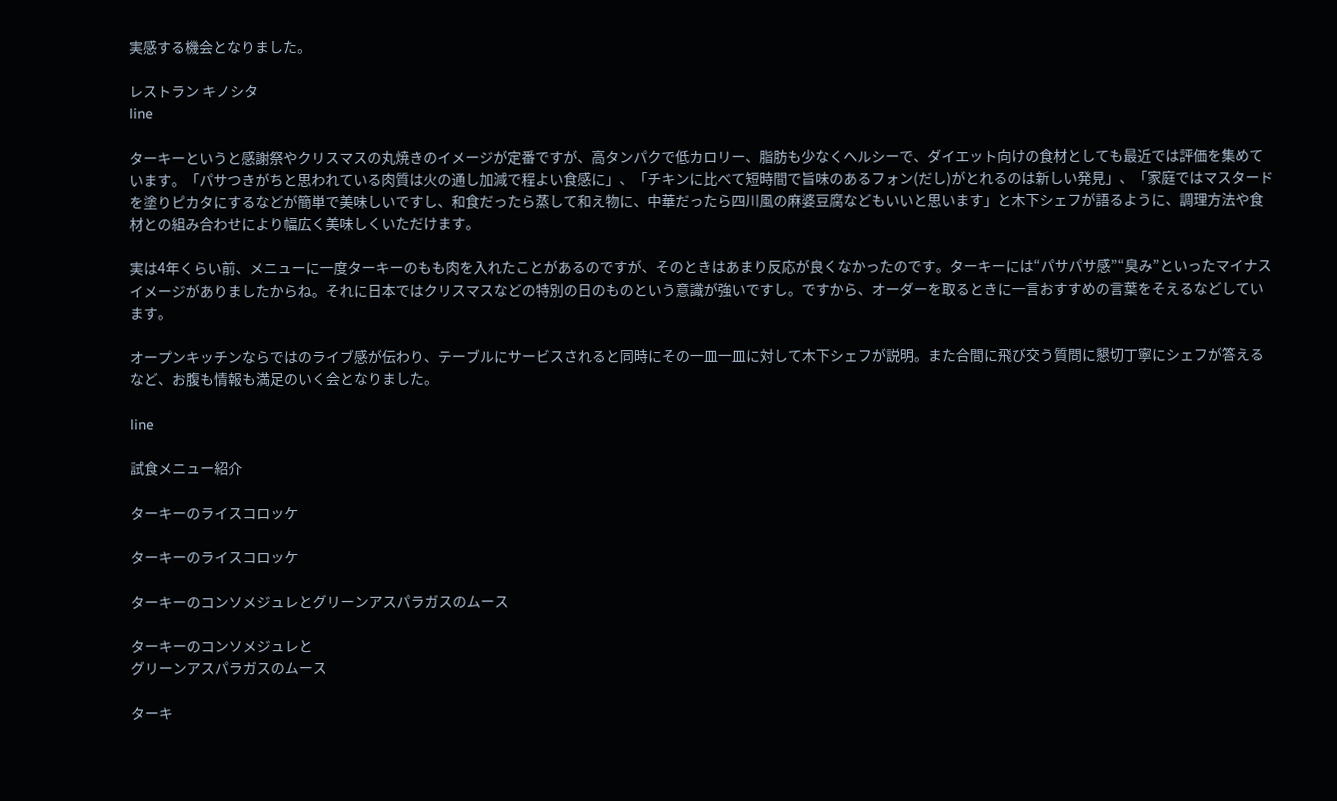実感する機会となりました。

レストラン キノシタ
line

ターキーというと感謝祭やクリスマスの丸焼きのイメージが定番ですが、高タンパクで低カロリー、脂肪も少なくヘルシーで、ダイエット向けの食材としても最近では評価を集めています。「パサつきがちと思われている肉質は火の通し加減で程よい食感に」、「チキンに比べて短時間で旨味のあるフォン(だし)がとれるのは新しい発見」、「家庭ではマスタードを塗りピカタにするなどが簡単で美味しいですし、和食だったら蒸して和え物に、中華だったら四川風の麻婆豆腐などもいいと思います」と木下シェフが語るように、調理方法や食材との組み合わせにより幅広く美味しくいただけます。

実は4年くらい前、メニューに一度ターキーのもも肉を入れたことがあるのですが、そのときはあまり反応が良くなかったのです。ターキーには“パサパサ感”“臭み”といったマイナスイメージがありましたからね。それに日本ではクリスマスなどの特別の日のものという意識が強いですし。ですから、オーダーを取るときに一言おすすめの言葉をそえるなどしています。

オープンキッチンならではのライブ感が伝わり、テーブルにサービスされると同時にその一皿一皿に対して木下シェフが説明。また合間に飛び交う質問に懇切丁寧にシェフが答えるなど、お腹も情報も満足のいく会となりました。

line

試食メニュー紹介

ターキーのライスコロッケ

ターキーのライスコロッケ

ターキーのコンソメジュレとグリーンアスパラガスのムース

ターキーのコンソメジュレと
グリーンアスパラガスのムース

ターキ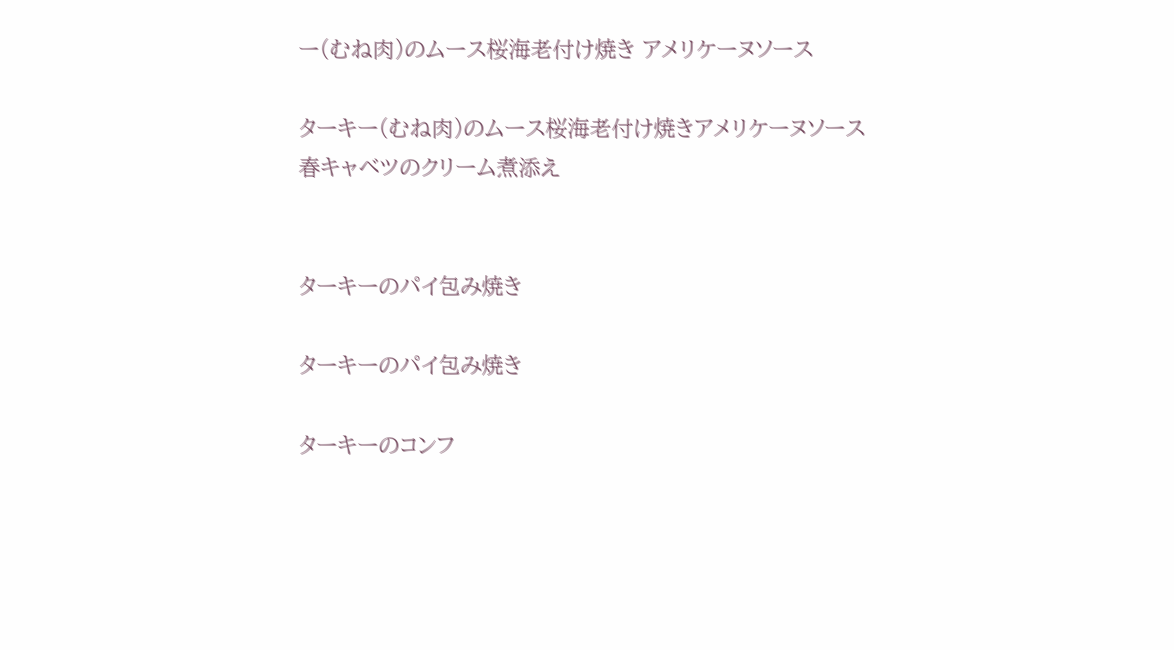ー(むね肉)のムース桜海老付け焼き アメリケーヌソース

ターキー(むね肉)のムース桜海老付け焼きアメリケーヌソース
春キャベツのクリーム煮添え


ターキーのパイ包み焼き

ターキーのパイ包み焼き

ターキーのコンフ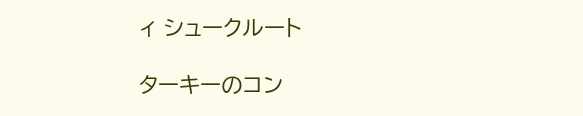ィ シュークルート

ターキーのコン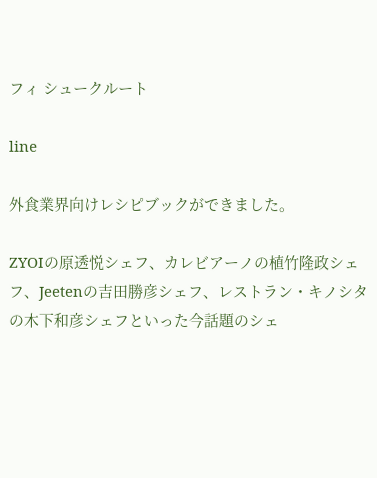フィ シュークルート

line

外食業界向けレシピブックができました。

ZYOIの原透悦シェフ、カレビアーノの植竹隆政シェフ、Jeetenの吉田勝彦シェフ、レストラン・キノシタの木下和彦シェフといった今話題のシェ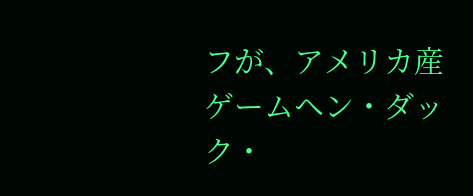フが、アメリカ産ゲームヘン・ダック・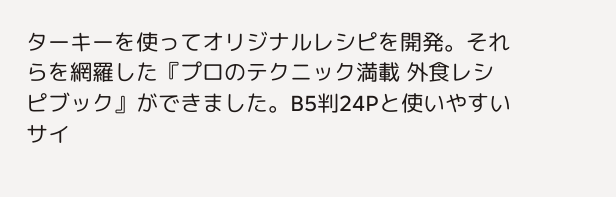ターキーを使ってオリジナルレシピを開発。それらを網羅した『プロのテクニック満載 外食レシピブック』ができました。B5判24Pと使いやすいサイ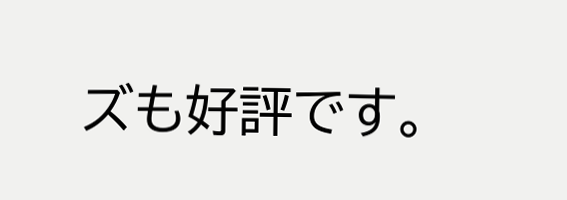ズも好評です。